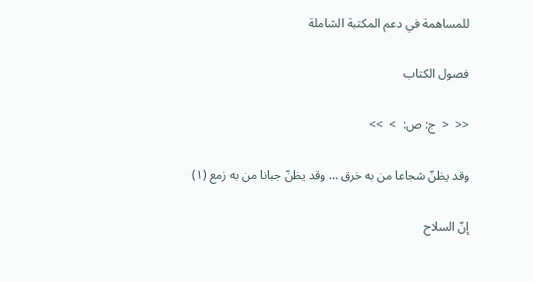للمساهمة في دعم المكتبة الشاملة

فصول الكتاب

<<  <  ج: ص:  >  >>

وقد يظنّ شجاعا من به خرق … وقد يظنّ جبانا من به زمع (١)

إنّ السلاح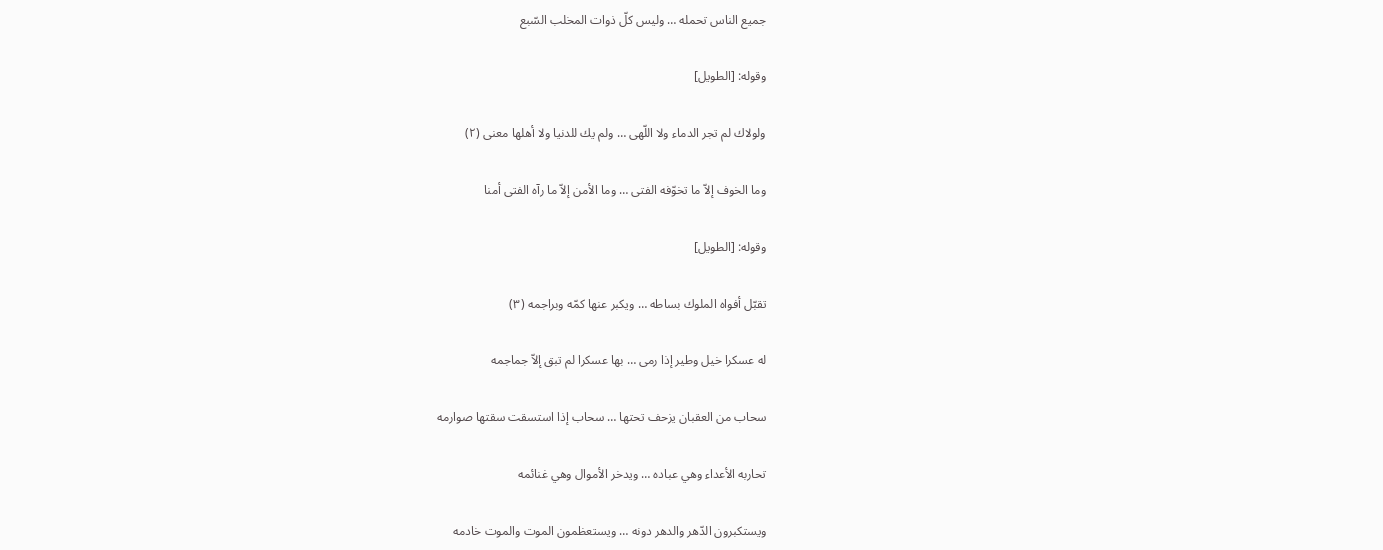جميع الناس تحمله … وليس كلّ ذوات المخلب السّبع

وقوله: [الطويل]

ولولاك لم تجر الدماء ولا اللّهى … ولم يك للدنيا ولا أهلها معنى (٢)

وما الخوف إلاّ ما تخوّفه الفتى … وما الأمن إلاّ ما رآه الفتى أمنا

وقوله: [الطويل]

تقبّل أفواه الملوك بساطه … ويكبر عنها كمّه وبراجمه (٣)

له عسكرا خيل وطير إذا رمى … بها عسكرا لم تبق إلاّ جماجمه

سحاب من العقبان يزحف تحتها … سحاب إذا استسقت سقتها صوارمه

تحاربه الأعداء وهي عباده … ويدخر الأموال وهي غنائمه

ويستكبرون الدّهر والدهر دونه … ويستعظمون الموت والموت خادمه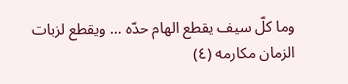وما كلّ سيف يقطع الهام حدّه … ويقطع لزبات الزمان مكارمه (٤)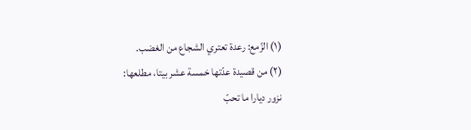(١) الزّمع: رعدة تعتري الشجاع من الغضب.
(٢) من قصيدة عدّتها خمسة عشر بيتا، مطلعها:
نزور ديارا ما تحبّ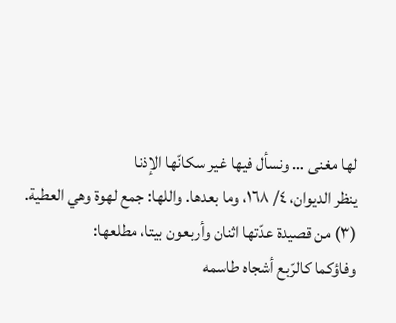لها مغنى … ونسأل فيها غير سكانّها الإذنا
ينظر الديوان، ٤/ ١٦٨، وما بعدها. واللها: جمع لهوة وهي العطية.
(٣) من قصيدة عدّتها اثنان وأربعون بيتا، مطلعها:
وفاؤكما كالرّبع أشجاه طاسمه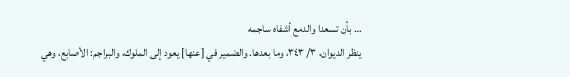… بأن تسعدا والدمع أشفاه ساجمه
ينظر الديوان، ٣/ ٣٤٣، وما بعدها. والضمير في [عنها] يعود إلى الملوك، والبراجم: الأصابع، وهي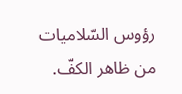رؤوس السّلاميات من ظاهر الكفّ.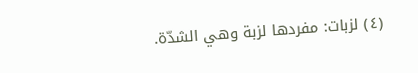(٤) لزبات: مفردها لزبة وهي الشدّة.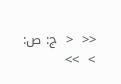<<  <  ج: ص:  >  >>